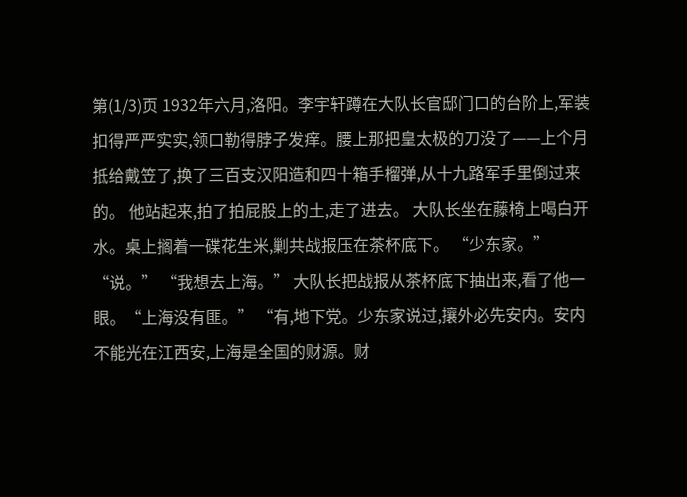第(1/3)页 1932年六月,洛阳。李宇轩蹲在大队长官邸门口的台阶上,军装扣得严严实实,领口勒得脖子发痒。腰上那把皇太极的刀没了——上个月抵给戴笠了,换了三百支汉阳造和四十箱手榴弹,从十九路军手里倒过来的。 他站起来,拍了拍屁股上的土,走了进去。 大队长坐在藤椅上喝白开水。桌上搁着一碟花生米,剿共战报压在茶杯底下。 “少东家。” “说。” “我想去上海。” 大队长把战报从茶杯底下抽出来,看了他一眼。“上海没有匪。” “有,地下党。少东家说过,攘外必先安内。安内不能光在江西安,上海是全国的财源。财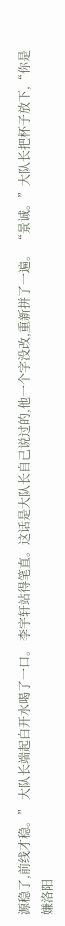源稳了,前线才稳。” 大队长端起白开水喝了一口。 李宇轩站得笔直。这话是大队长自己说过的,他一个字没改,重新拼了一遍。 “景诚。”大队长把杯子放下,“你是嫌洛阳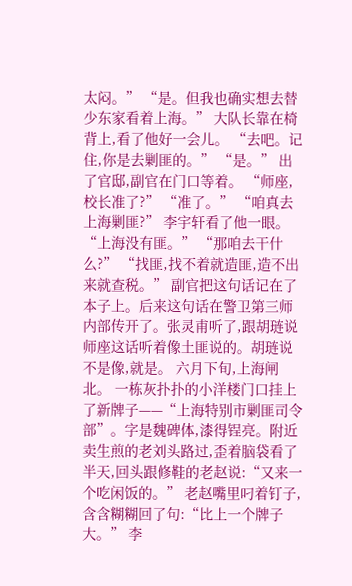太闷。” “是。但我也确实想去替少东家看着上海。” 大队长靠在椅背上,看了他好一会儿。 “去吧。记住,你是去剿匪的。” “是。” 出了官邸,副官在门口等着。 “师座,校长准了?” “准了。” “咱真去上海剿匪?” 李宇轩看了他一眼。“上海没有匪。” “那咱去干什么?” “找匪,找不着就造匪,造不出来就查税。” 副官把这句话记在了本子上。后来这句话在警卫第三师内部传开了。张灵甫听了,跟胡琏说师座这话听着像土匪说的。胡琏说不是像,就是。 六月下旬,上海闸北。 一栋灰扑扑的小洋楼门口挂上了新牌子——“上海特别市剿匪司令部”。字是魏碑体,漆得锃亮。附近卖生煎的老刘头路过,歪着脑袋看了半天,回头跟修鞋的老赵说:“又来一个吃闲饭的。” 老赵嘴里叼着钉子,含含糊糊回了句:“比上一个牌子大。” 李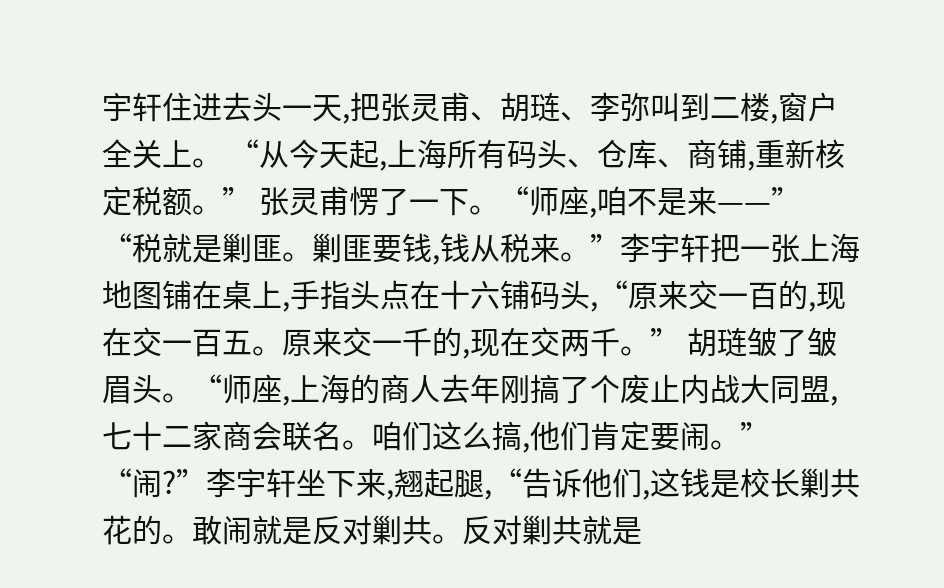宇轩住进去头一天,把张灵甫、胡琏、李弥叫到二楼,窗户全关上。 “从今天起,上海所有码头、仓库、商铺,重新核定税额。” 张灵甫愣了一下。“师座,咱不是来——” “税就是剿匪。剿匪要钱,钱从税来。”李宇轩把一张上海地图铺在桌上,手指头点在十六铺码头,“原来交一百的,现在交一百五。原来交一千的,现在交两千。” 胡琏皱了皱眉头。“师座,上海的商人去年刚搞了个废止内战大同盟,七十二家商会联名。咱们这么搞,他们肯定要闹。” “闹?”李宇轩坐下来,翘起腿,“告诉他们,这钱是校长剿共花的。敢闹就是反对剿共。反对剿共就是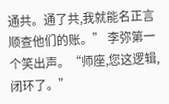通共。通了共,我就能名正言顺查他们的账。” 李弥第一个笑出声。“师座,您这逻辑,闭环了。”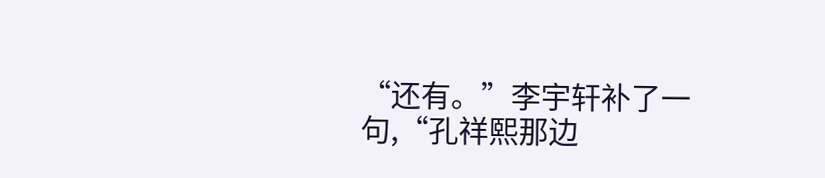“还有。”李宇轩补了一句,“孔祥熙那边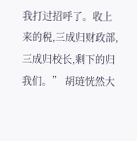我打过招呼了。收上来的税,三成归财政部,三成归校长,剩下的归我们。” 胡琏恍然大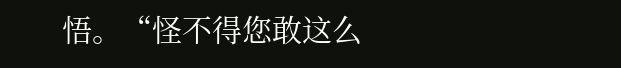悟。“怪不得您敢这么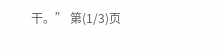干。” 第(1/3)页